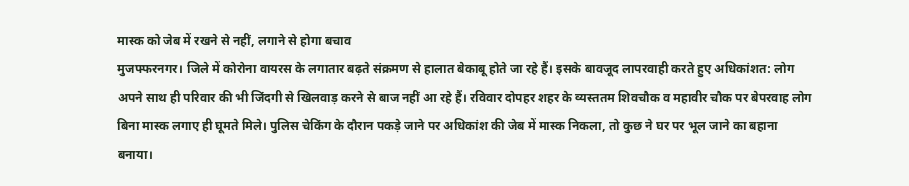मास्क को जेब में रखने से नहीं, लगाने से होगा बचाव
मुजफ्फरनगर। जिले में कोरोना वायरस के लगातार बढ़ते संक्रमण से हालात बेकाबू होते जा रहे हैं। इसके बावजूद लापरवाही करते हुए अधिकांशत: लोग अपने साथ ही परिवार की भी जिंदगी से खिलवाड़ करने से बाज नहीं आ रहे हैं। रविवार दोपहर शहर के व्यस्ततम शिवचौक व महावीर चौक पर बेपरवाह लोग बिना मास्क लगाए ही घूमते मिले। पुलिस चेकिंग के दौरान पकड़े जाने पर अधिकांश की जेब में मास्क निकला, तो कुछ ने घर पर भूल जाने का बहाना बनाया।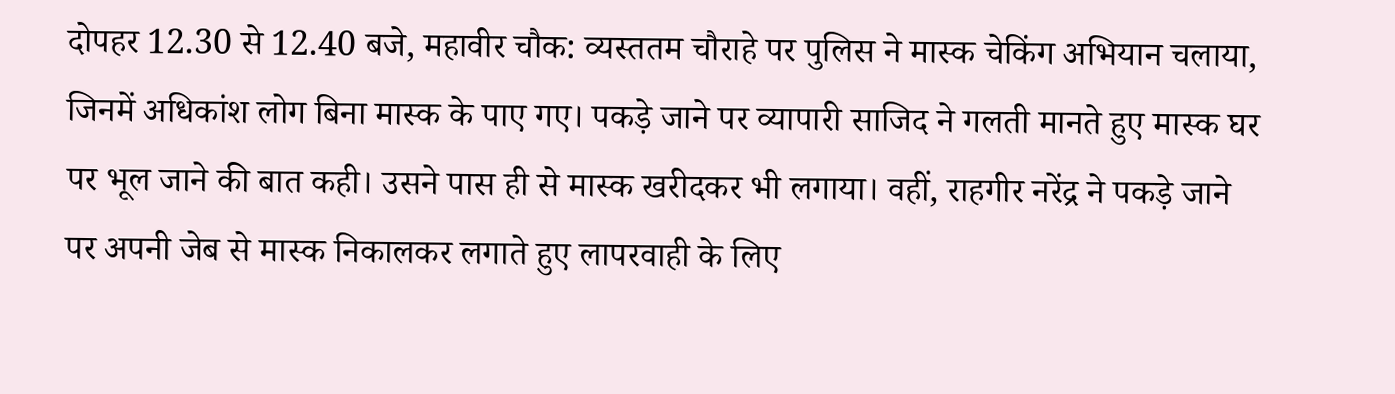दोपहर 12.30 से 12.40 बजे, महावीर चौक: व्यस्ततम चौराहे पर पुलिस ने मास्क चेकिंग अभियान चलाया, जिनमें अधिकांश लोग बिना मास्क के पाए गए। पकड़े जाने पर व्यापारी साजिद ने गलती मानते हुए मास्क घर पर भूल जाने की बात कही। उसने पास ही से मास्क खरीदकर भी लगाया। वहीं, राहगीर नरेंद्र ने पकड़े जाने पर अपनी जेब से मास्क निकालकर लगाते हुए लापरवाही के लिए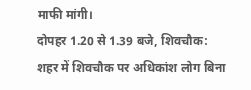माफी मांगी।
दोपहर 1.20 से 1.39 बजे, शिवचौक: शहर में शिवचौक पर अधिकांश लोग बिना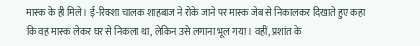मास्क के ही मिले। ई-रिक्शा चालक शाहबाज ने रोके जाने पर मास्क जेब से निकालकर दिखाते हुए कहा कि वह मास्क लेकर घर से निकला था, लेकिन उसे लगाना भूल गया। वहीं, प्रशांत के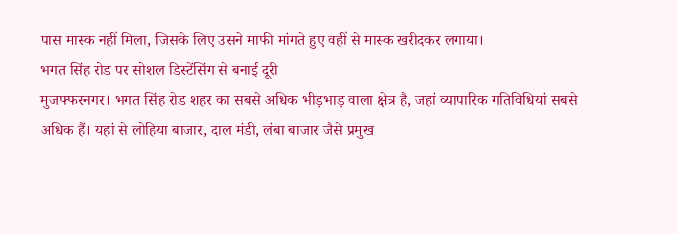पास मास्क नहीं मिला, जिसके लिए उसने माफी मांगते हुए वहीं से मास्क खरीदकर लगाया।
भगत सिंह रोड पर सोशल डिस्टेंसिंग से बनाई दूरी
मुजफ्फरनगर। भगत सिंह रोड शहर का सबसे अधिक भीड़भाड़ वाला क्षेत्र है, जहां व्यापारिक गतिविधियां सबसे अधिक हैं। यहां से लोहिया बाजार, दाल मंडी, लंबा बाजार जैसे प्रमुख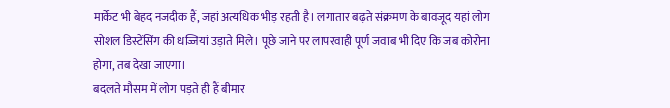मार्केट भी बेहद नजदीक हैं, जहां अत्यधिक भीड़ रहती है। लगातार बढ़ते संक्रमण के बावजूद यहां लोग सोशल डिस्टेंसिंग की धज्जियां उड़ाते मिले। पूछे जाने पर लापरवाही पूर्ण जवाब भी दिए कि जब कोरोना होगा, तब देखा जाएगा।
बदलते मौसम में लोग पड़ते ही हैं बीमार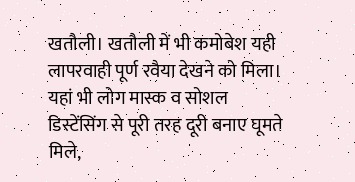खतौली। खतौली में भी कमोबेश यही लापरवाही पूर्ण रवैया देखने को मिला। यहां भी लोग मास्क व सोशल डिस्टेंसिंग से पूरी तरह दूरी बनाए घूमते मिले,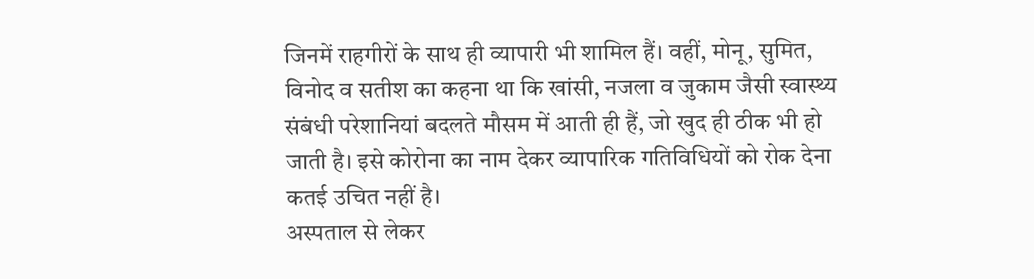जिनमें राहगीरों के साथ ही व्यापारी भी शामिल हैं। वहीं, मोनू, सुमित, विनोद व सतीश का कहना था कि खांसी, नजला व जुकाम जैसी स्वास्थ्य संबंधी परेशानियां बदलते मौसम में आती ही हैं, जो खुद ही ठीक भी हो जाती है। इसे कोरोना का नाम देकर व्यापारिक गतिविधियों को रोक देना कतई उचित नहीं है।
अस्पताल से लेकर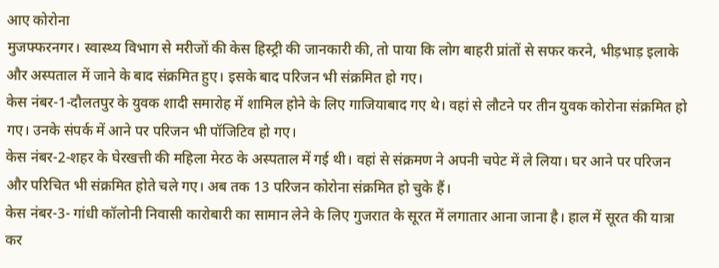आए कोरोना
मुजफ्फरनगर। स्वास्थ्य विभाग से मरीजों की केस हिस्ट्री की जानकारी की, तो पाया कि लोग बाहरी प्रांतों से सफर करने, भीड़भाड़ इलाके और अस्पताल में जाने के बाद संक्रमित हुए। इसके बाद परिजन भी संक्रमित हो गए।
केस नंबर-1-दौलतपुर के युवक शादी समारोह में शामिल होने के लिए गाजियाबाद गए थे। वहां से लौटने पर तीन युवक कोरोना संक्रमित हो गए। उनके संपर्क में आने पर परिजन भी पॉजिटिव हो गए।
केस नंबर-2-शहर के घेरखत्ती की महिला मेरठ के अस्पताल में गई थी। वहां से संक्रमण ने अपनी चपेट में ले लिया। घर आने पर परिजन और परिचित भी संक्रमित होते चले गए। अब तक 13 परिजन कोरोना संक्रमित हो चुके हैं।
केस नंबर-3- गांधी कॉलोनी निवासी कारोबारी का सामान लेने के लिए गुजरात के सूरत में लगातार आना जाना है। हाल में सूरत की यात्रा कर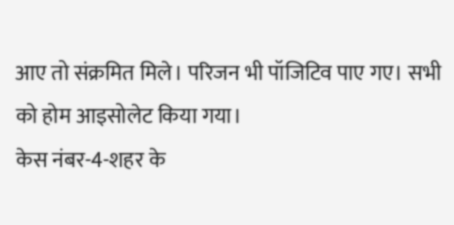आए तो संक्रमित मिले। परिजन भी पॉजिटिव पाए गए। सभी को होम आइसोलेट किया गया।
केस नंबर-4-शहर के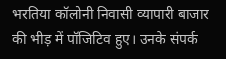भरतिया कॉलोनी निवासी व्यापारी बाजार की भीड़ में पॉजिटिव हुए। उनके संपर्क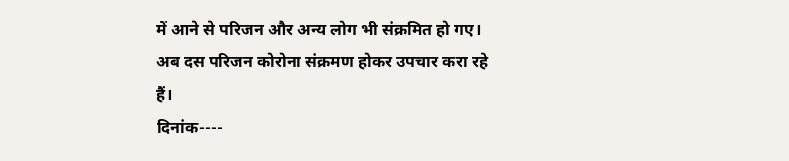में आने से परिजन और अन्य लोग भी संक्रमित हो गए। अब दस परिजन कोरोना संक्रमण होकर उपचार करा रहे हैं।
दिनांक----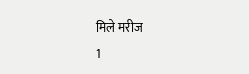मिले मरीज
1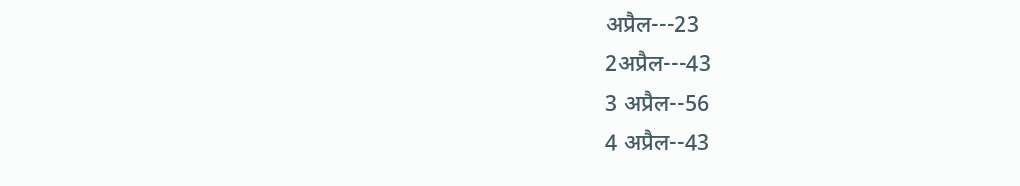अप्रैल---23
2अप्रैल---43
3 अप्रैल--56
4 अप्रैल--43